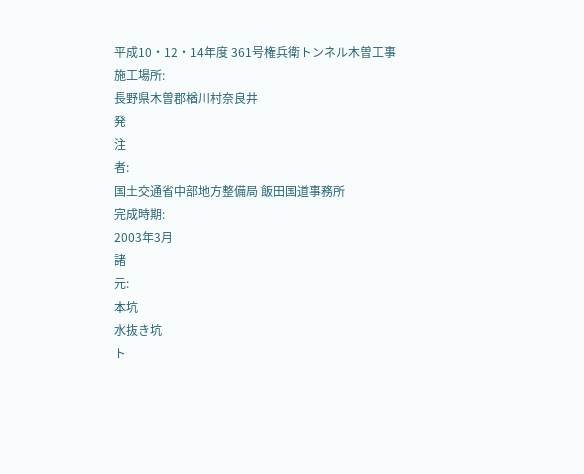平成10・12・14年度 361号権兵衛トンネル木曽工事
施工場所:
長野県木曽郡楢川村奈良井
発
注
者:
国土交通省中部地方整備局 飯田国道事務所
完成時期:
2003年3月
諸
元:
本坑
水抜き坑
ト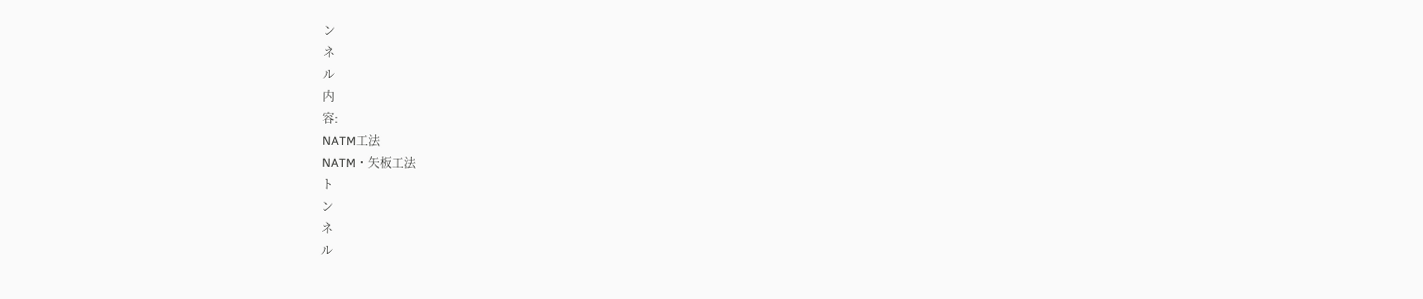ン
ネ
ル
内
容:
NATM工法
NATM・矢板工法
ト
ン
ネ
ル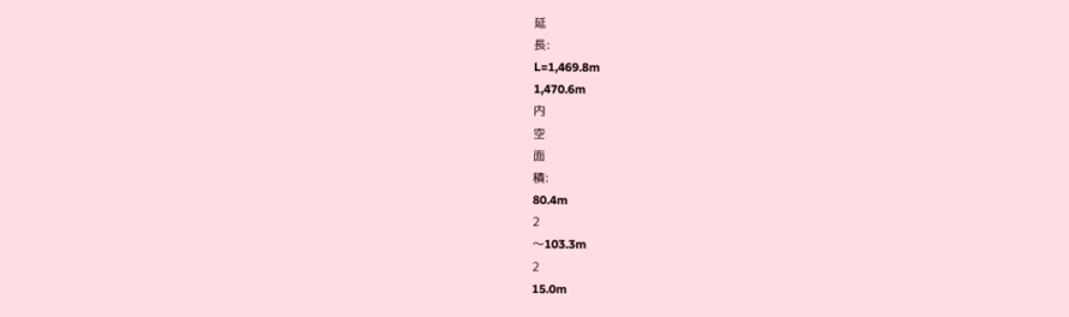延
長:
L=1,469.8m
1,470.6m
内
空
面
積:
80.4m
2
〜103.3m
2
15.0m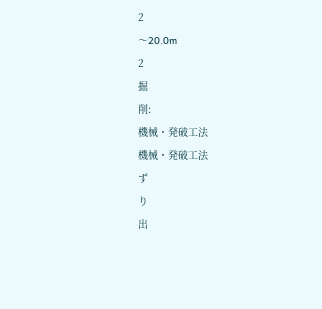2
〜20.0m
2
掘
削:
機械・発破工法
機械・発破工法
ず
り
出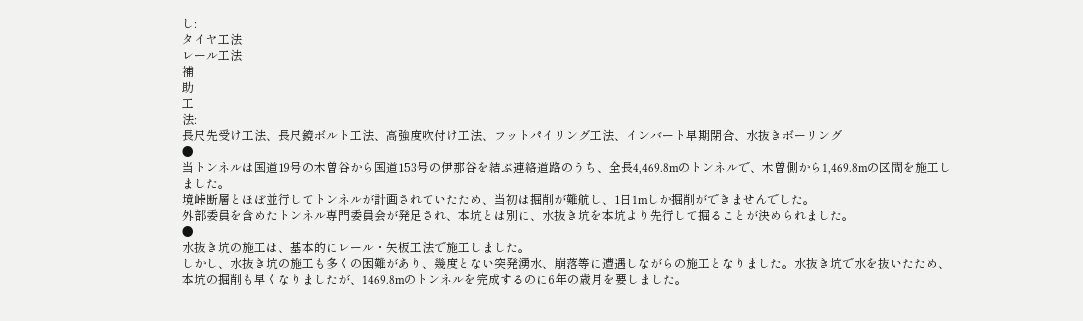し:
タイヤ工法
レール工法
補
助
工
法:
長尺先受け工法、長尺鏡ボルト工法、高強度吹付け工法、フットパイリング工法、インバート早期閉合、水抜きボーリング
●
当トンネルは国道19号の木曽谷から国道153号の伊那谷を結ぶ連絡道路のうち、全長4,469.8mのトンネルで、木曽側から1,469.8mの区間を施工しました。
境峠断層とほぼ並行してトンネルが計画されていたため、当初は掘削が難航し、1日1mしか掘削ができませんでした。
外部委員を含めたトンネル専門委員会が発足され、本坑とは別に、水抜き坑を本坑より先行して掘ることが決められました。
●
水抜き坑の施工は、基本的にレール・矢板工法で施工しました。
しかし、水抜き坑の施工も多くの困難があり、幾度とない突発湧水、崩落等に遭遇しながらの施工となりました。水抜き坑で水を抜いたため、本坑の掘削も早くなりましたが、1469.8mのトンネルを完成するのに6年の歳月を要しました。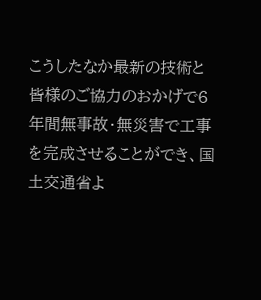こうしたなか最新の技術と皆様のご協力のおかげで6年間無事故・無災害で工事を完成させることができ、国土交通省よ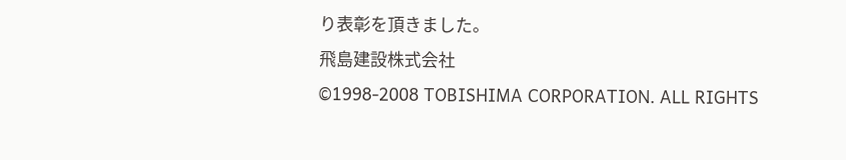り表彰を頂きました。
飛島建設株式会社
©1998-2008 TOBISHIMA CORPORATION. ALL RIGHTS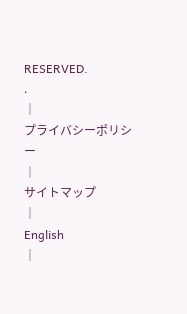RESERVED.
.
│
プライバシーポリシー
│
サイトマップ
│
English
│